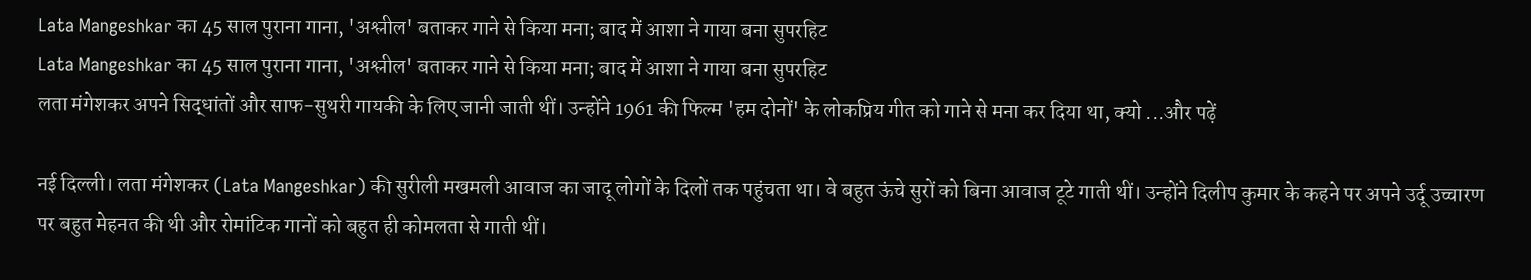Lata Mangeshkar का 45 साल पुराना गाना, 'अश्लील' बताकर गाने से किया मना; बाद में आशा ने गाया बना सुपरहिट
Lata Mangeshkar का 45 साल पुराना गाना, 'अश्लील' बताकर गाने से किया मना; बाद में आशा ने गाया बना सुपरहिट
लता मंगेशकर अपने सिद्धांतों और साफ-सुथरी गायकी के लिए जानी जाती थीं। उन्होंने 1961 की फिल्म 'हम दोनों' के लोकप्रिय गीत को गाने से मना कर दिया था, क्यो ...और पढ़ें

नई दिल्ली। लता मंगेशकर (Lata Mangeshkar) की सुरीली मखमली आवाज का जादू लोगों के दिलों तक पहुंचता था। वे बहुत ऊंचे सुरों को बिना आवाज टूटे गाती थीं। उन्होंने दिलीप कुमार के कहने पर अपने उर्दू उच्चारण पर बहुत मेहनत की थी और रोमांटिक गानों को बहुत ही कोमलता से गाती थीं।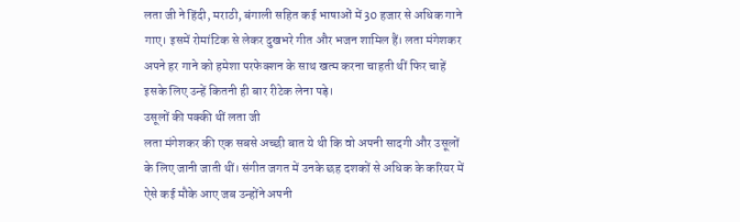लता जी ने हिंदी, मराठी, बंगाली सहित कई भाषाओं में 30 हजार से अधिक गाने गाए। इसमें रोमांटिक से लेकर दुखभरे गीत और भजन शामिल हैं। लता मंगेशकर अपने हर गाने को हमेशा परफेक्शन के साथ खत्म करना चाहती थीं फिर चाहें इसके लिए उन्हें कितनी ही बार रीटेक लेना पड़े।
उसूलों की पक्की थीं लता जी
लता मंगेशकर की एक सबसे अच्छी बात ये थी कि वो अपनी सादगी और उसूलों के लिए जानी जाती थीं। संगीत जगत में उनके छह दशकों से अधिक के करियर में ऐसे कई मौके आए जब उन्होंने अपनी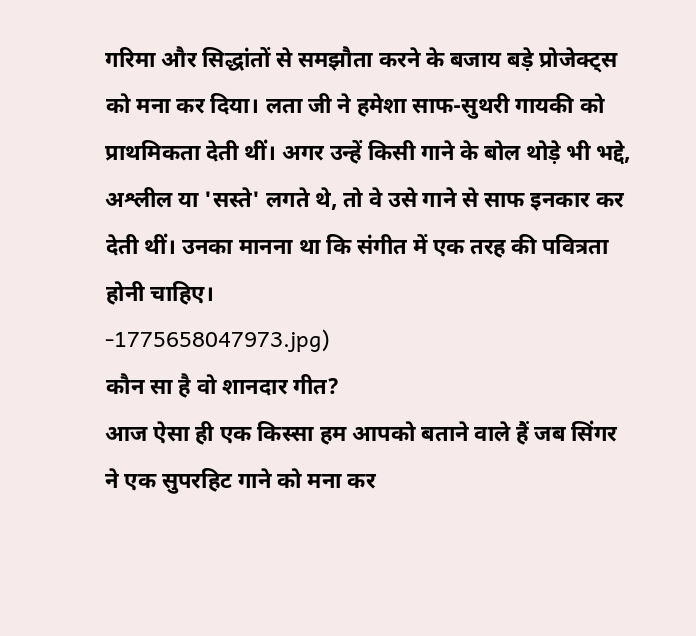गरिमा और सिद्धांतों से समझौता करने के बजाय बड़े प्रोजेक्ट्स को मना कर दिया। लता जी ने हमेशा साफ-सुथरी गायकी को प्राथमिकता देती थीं। अगर उन्हें किसी गाने के बोल थोड़े भी भद्दे, अश्लील या 'सस्ते' लगते थे, तो वे उसे गाने से साफ इनकार कर देती थीं। उनका मानना था कि संगीत में एक तरह की पवित्रता होनी चाहिए।
-1775658047973.jpg)
कौन सा है वो शानदार गीत?
आज ऐसा ही एक किस्सा हम आपको बताने वाले हैं जब सिंगर ने एक सुपरहिट गाने को मना कर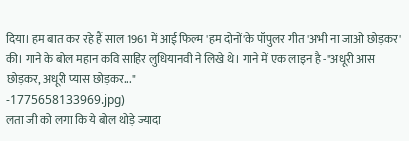दिया। हम बात कर रहे हैं साल 1961 में आई फिल्म 'हम दोनों'के पॉपुलर गीत 'अभी ना जाओ छोड़कर' की। गाने के बोल महान कवि साहिर लुधियानवी ने लिखे थे। गाने में एक लाइन है -"अधूरी आस छोड़कर, अधूरी प्यास छोड़कर..."
-1775658133969.jpg)
लता जी को लगा कि ये बोल थोड़े ज्यादा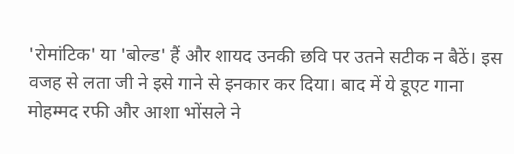'रोमांटिक' या 'बोल्ड' हैं और शायद उनकी छवि पर उतने सटीक न बैठें। इस वजह से लता जी ने इसे गाने से इनकार कर दिया। बाद में ये डूएट गाना मोहम्मद रफी और आशा भोंसले ने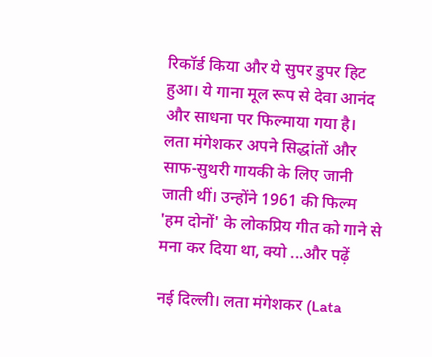रिकॉर्ड किया और ये सुपर डुपर हिट हुआ। ये गाना मूल रूप से देवा आनंद और साधना पर फिल्माया गया है।
लता मंगेशकर अपने सिद्धांतों और साफ-सुथरी गायकी के लिए जानी जाती थीं। उन्होंने 1961 की फिल्म 'हम दोनों' के लोकप्रिय गीत को गाने से मना कर दिया था, क्यो ...और पढ़ें

नई दिल्ली। लता मंगेशकर (Lata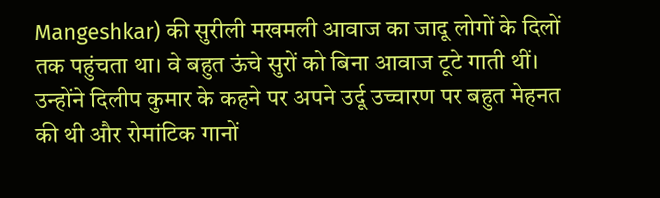Mangeshkar) की सुरीली मखमली आवाज का जादू लोगों के दिलों तक पहुंचता था। वे बहुत ऊंचे सुरों को बिना आवाज टूटे गाती थीं। उन्होंने दिलीप कुमार के कहने पर अपने उर्दू उच्चारण पर बहुत मेहनत की थी और रोमांटिक गानों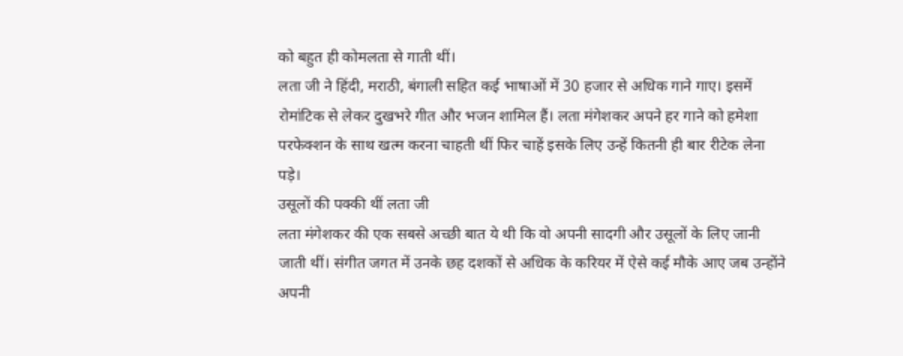को बहुत ही कोमलता से गाती थीं।
लता जी ने हिंदी, मराठी, बंगाली सहित कई भाषाओं में 30 हजार से अधिक गाने गाए। इसमें रोमांटिक से लेकर दुखभरे गीत और भजन शामिल हैं। लता मंगेशकर अपने हर गाने को हमेशा परफेक्शन के साथ खत्म करना चाहती थीं फिर चाहें इसके लिए उन्हें कितनी ही बार रीटेक लेना पड़े।
उसूलों की पक्की थीं लता जी
लता मंगेशकर की एक सबसे अच्छी बात ये थी कि वो अपनी सादगी और उसूलों के लिए जानी जाती थीं। संगीत जगत में उनके छह दशकों से अधिक के करियर में ऐसे कई मौके आए जब उन्होंने अपनी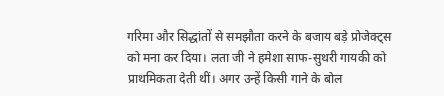गरिमा और सिद्धांतों से समझौता करने के बजाय बड़े प्रोजेक्ट्स को मना कर दिया। लता जी ने हमेशा साफ-सुथरी गायकी को प्राथमिकता देती थीं। अगर उन्हें किसी गाने के बोल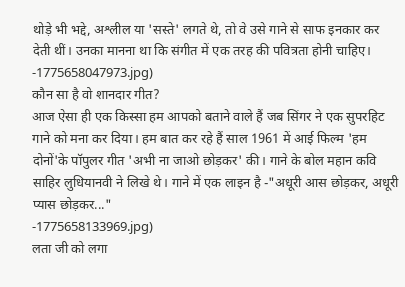थोड़े भी भद्दे, अश्लील या 'सस्ते' लगते थे, तो वे उसे गाने से साफ इनकार कर देती थीं। उनका मानना था कि संगीत में एक तरह की पवित्रता होनी चाहिए।
-1775658047973.jpg)
कौन सा है वो शानदार गीत?
आज ऐसा ही एक किस्सा हम आपको बताने वाले हैं जब सिंगर ने एक सुपरहिट गाने को मना कर दिया। हम बात कर रहे हैं साल 1961 में आई फिल्म 'हम दोनों'के पॉपुलर गीत 'अभी ना जाओ छोड़कर' की। गाने के बोल महान कवि साहिर लुधियानवी ने लिखे थे। गाने में एक लाइन है -"अधूरी आस छोड़कर, अधूरी प्यास छोड़कर..."
-1775658133969.jpg)
लता जी को लगा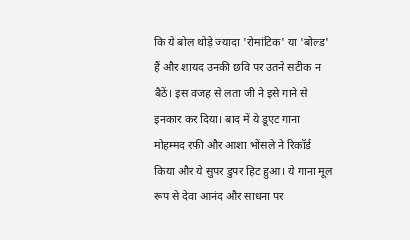कि ये बोल थोड़े ज्यादा 'रोमांटिक' या 'बोल्ड' हैं और शायद उनकी छवि पर उतने सटीक न बैठें। इस वजह से लता जी ने इसे गाने से इनकार कर दिया। बाद में ये डूएट गाना मोहम्मद रफी और आशा भोंसले ने रिकॉर्ड किया और ये सुपर डुपर हिट हुआ। ये गाना मूल रूप से देवा आनंद और साधना पर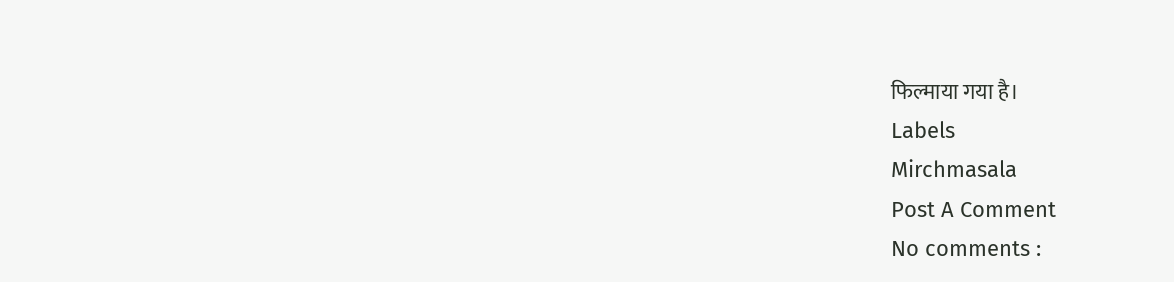फिल्माया गया है।
Labels
Mirchmasala
Post A Comment
No comments :